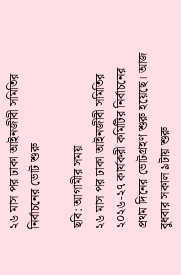২৬ মাস পর ঢাকা আইনজীবী সমিতির নির্বাচনের ভোট শুরু

ছবি: আগামীর সময়
২৬ মাস পর ঢাকা আইনজীবী সমিতির ২০২৬-২৭ কার্যকরী কমিটির নির্বাচনের প্রথম দিনের ভোটগ্রহণ শুরু হয়েছে। আজ বুধবার সকাল ৯টায় শুরু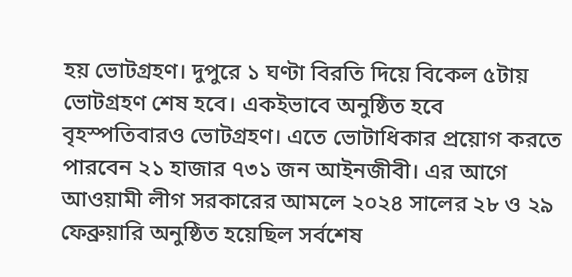হয় ভোটগ্রহণ। দুপুরে ১ ঘণ্টা বিরতি দিয়ে বিকেল ৫টায় ভোটগ্রহণ শেষ হবে। একইভাবে অনুষ্ঠিত হবে বৃহস্পতিবারও ভোটগ্রহণ। এতে ভোটাধিকার প্রয়োগ করতে পারবেন ২১ হাজার ৭৩১ জন আইনজীবী। এর আগে আওয়ামী লীগ সরকারের আমলে ২০২৪ সালের ২৮ ও ২৯ ফেব্রুয়ারি অনুষ্ঠিত হয়েছিল সর্বশেষ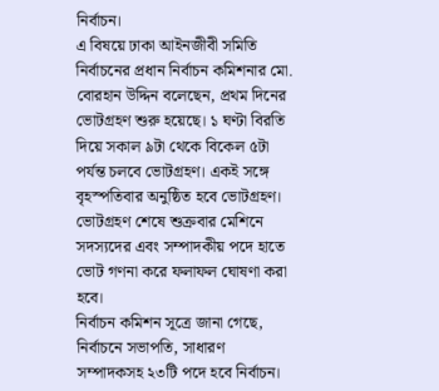নির্বাচন।
এ বিষয়ে ঢাকা আইনজীবী সমিতি নির্বাচনের প্রধান নির্বাচন কমিশনার মো. বোরহান উদ্দিন বলেছেন, প্রথম দিনের ভোটগ্রহণ শুরু হয়েছে। ১ ঘণ্টা বিরতি দিয়ে সকাল ৯টা থেকে বিকেল ৫টা পর্যন্ত চলবে ভোটগ্রহণ। একই সঙ্গে বৃহস্পতিবার অনুষ্ঠিত হবে ভোটগ্রহণ। ভোটগ্রহণ শেষে শুক্রবার মেশিনে সদস্যদের এবং সম্পাদকীয় পদে হাতে ভোট গণনা করে ফলাফল ঘোষণা করা হবে।
নির্বাচন কমিশন সূত্রে জানা গেছে, নির্বাচনে সভাপতি, সাধারণ সম্পাদকসহ ২৩টি পদে হবে নির্বাচন।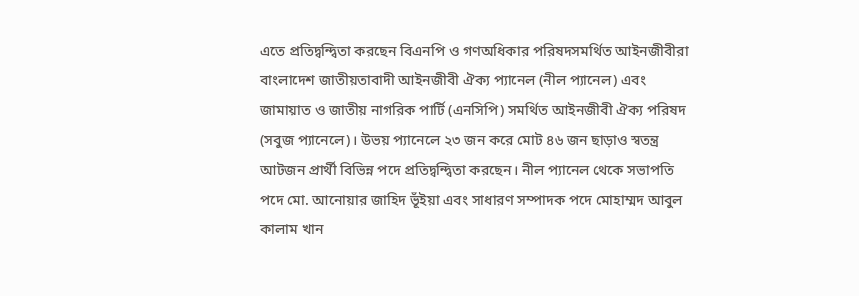এতে প্রতিদ্বন্দ্বিতা করছেন বিএনপি ও গণঅধিকার পরিষদসমর্থিত আইনজীবীরা বাংলাদেশ জাতীয়তাবাদী আইনজীবী ঐক্য প্যানেল (নীল প্যানেল) এবং জামায়াত ও জাতীয় নাগরিক পার্টি (এনসিপি) সমর্থিত আইনজীবী ঐক্য পরিষদ (সবুজ প্যানেলে)। উভয় প্যানেলে ২৩ জন করে মোট ৪৬ জন ছাড়াও স্বতন্ত্র আটজন প্রার্থী বিভিন্ন পদে প্রতিদ্বন্দ্বিতা করছেন। নীল প্যানেল থেকে সভাপতি পদে মো. আনোয়ার জাহিদ ভূঁইয়া এবং সাধারণ সম্পাদক পদে মোহাম্মদ আবুল কালাম খান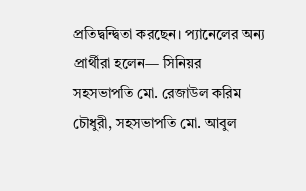প্রতিদ্বন্দ্বিতা করছেন। প্যানেলের অন্য প্রার্থীরা হলেন— সিনিয়র সহসভাপতি মো. রেজাউল করিম চৌধুরী, সহসভাপতি মো. আবুল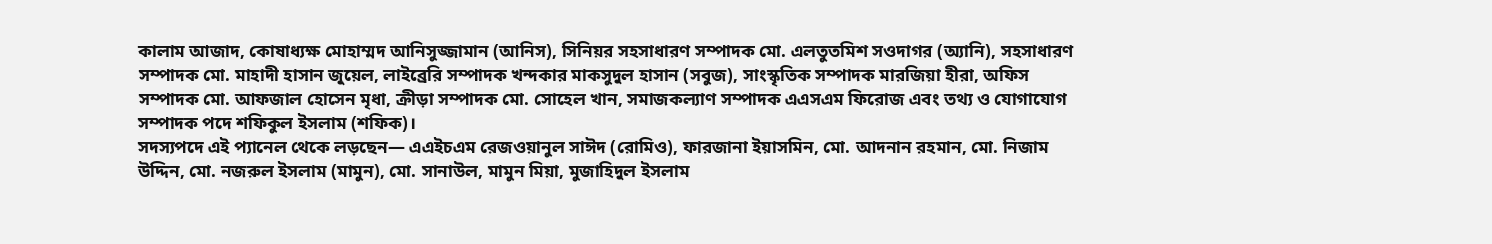কালাম আজাদ, কোষাধ্যক্ষ মোহাম্মদ আনিসুজ্জামান (আনিস), সিনিয়র সহসাধারণ সম্পাদক মো. এলতুতমিশ সওদাগর (অ্যানি), সহসাধারণ সম্পাদক মো. মাহাদী হাসান জুয়েল, লাইব্রেরি সম্পাদক খন্দকার মাকসুদুল হাসান (সবুজ), সাংস্কৃতিক সম্পাদক মারজিয়া হীরা, অফিস সম্পাদক মো. আফজাল হোসেন মৃধা, ক্রীড়া সম্পাদক মো. সোহেল খান, সমাজকল্যাণ সম্পাদক এএসএম ফিরোজ এবং তথ্য ও যোগাযোগ সম্পাদক পদে শফিকুল ইসলাম (শফিক)।
সদস্যপদে এই প্যানেল থেকে লড়ছেন— এএইচএম রেজওয়ানুল সাঈদ (রোমিও), ফারজানা ইয়াসমিন, মো. আদনান রহমান, মো. নিজাম উদ্দিন, মো. নজরুল ইসলাম (মামুন), মো. সানাউল, মামুন মিয়া, মুজাহিদুল ইসলাম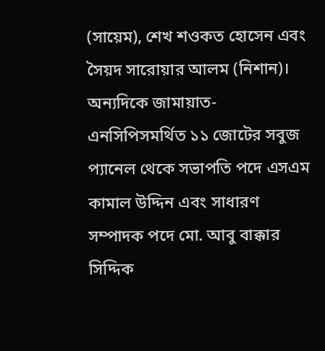(সায়েম), শেখ শওকত হোসেন এবং সৈয়দ সারোয়ার আলম (নিশান)।
অন্যদিকে জামায়াত-এনসিপিসমর্থিত ১১ জোটের সবুজ প্যানেল থেকে সভাপতি পদে এসএম কামাল উদ্দিন এবং সাধারণ সম্পাদক পদে মো. আবু বাক্কার সিদ্দিক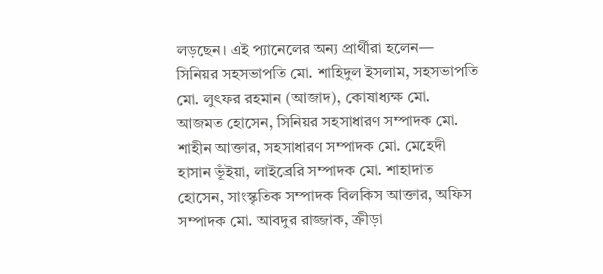লড়ছেন। এই প্যানেলের অন্য প্রার্থীরা হলেন— সিনিয়র সহসভাপতি মো. শাহিদুল ইসলাম, সহসভাপতি মো. লুৎফর রহমান (আজাদ), কোষাধ্যক্ষ মো. আজমত হোসেন, সিনিয়র সহসাধারণ সম্পাদক মো. শাহীন আক্তার, সহসাধারণ সম্পাদক মো. মেহেদী হাসান ভূঁইয়া, লাইব্রেরি সম্পাদক মো. শাহাদাত হোসেন, সাংস্কৃতিক সম্পাদক বিলকিস আক্তার, অফিস সম্পাদক মো. আবদুর রাজ্জাক, ক্রীড়া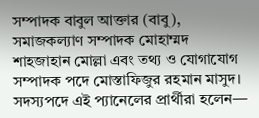সম্পাদক বাবুল আক্তার (বাবু), সমাজকল্যাণ সম্পাদক মোহাম্মদ শাহজাহান মোল্লা এবং তথ্য ও যোগাযোগ সম্পাদক পদে মোস্তাফিজুর রহমান মাসুদ।
সদস্যপদে এই প্যানেলের প্রার্থীরা হলেন—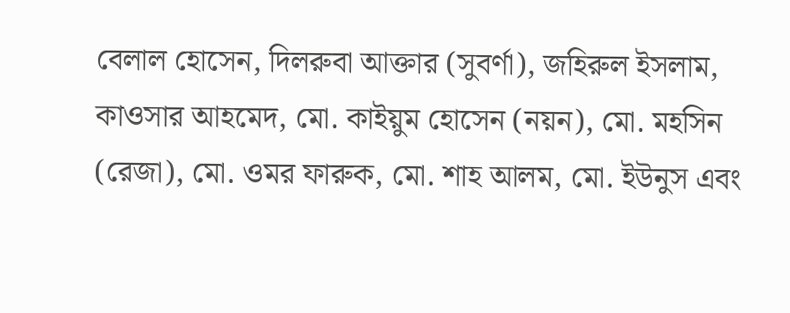বেলাল হোসেন, দিলরুবা আক্তার (সুবর্ণা), জহিরুল ইসলাম, কাওসার আহমেদ, মো. কাইয়ুম হোসেন (নয়ন), মো. মহসিন (রেজা), মো. ওমর ফারুক, মো. শাহ আলম, মো. ইউনুস এবং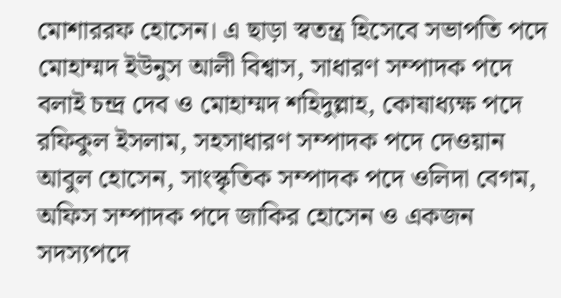মোশাররফ হোসেন। এ ছাড়া স্বতন্ত্র হিসেবে সভাপতি পদে মোহাম্মদ ইউনুস আলী বিশ্বাস, সাধারণ সম্পাদক পদে বলাই চন্দ্র দেব ও মোহাম্মদ শহিদুল্লাহ, কোষাধ্যক্ষ পদে রফিকুল ইসলাম, সহসাধারণ সম্পাদক পদে দেওয়ান আবুল হোসেন, সাংস্কৃতিক সম্পাদক পদে ওলিদা বেগম, অফিস সম্পাদক পদে জাকির হোসেন ও একজন সদস্যপদে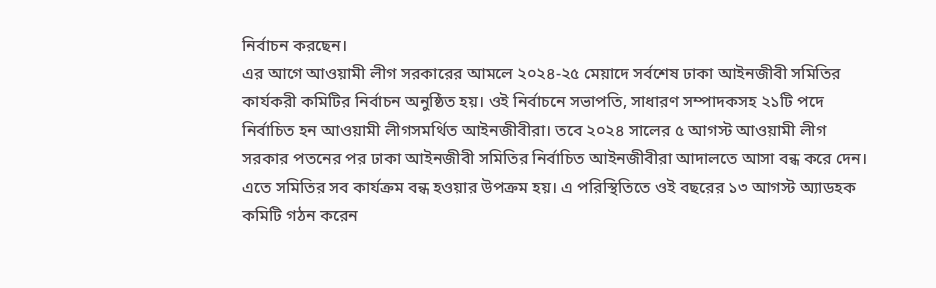নির্বাচন করছেন।
এর আগে আওয়ামী লীগ সরকারের আমলে ২০২৪-২৫ মেয়াদে সর্বশেষ ঢাকা আইনজীবী সমিতির কার্যকরী কমিটির নির্বাচন অনুষ্ঠিত হয়। ওই নির্বাচনে সভাপতি, সাধারণ সম্পাদকসহ ২১টি পদে নির্বাচিত হন আওয়ামী লীগসমর্থিত আইনজীবীরা। তবে ২০২৪ সালের ৫ আগস্ট আওয়ামী লীগ সরকার পতনের পর ঢাকা আইনজীবী সমিতির নির্বাচিত আইনজীবীরা আদালতে আসা বন্ধ করে দেন। এতে সমিতির সব কার্যক্রম বন্ধ হওয়ার উপক্রম হয়। এ পরিস্থিতিতে ওই বছরের ১৩ আগস্ট অ্যাডহক কমিটি গঠন করেন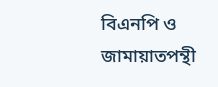বিএনপি ও জামায়াতপন্থী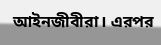আইনজীবীরা। এরপর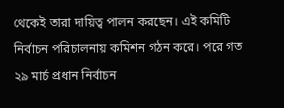থেকেই তারা দায়িত্ব পালন করছেন। এই কমিটি নির্বাচন পরিচালনায় কমিশন গঠন করে। পরে গত ২৯ মার্চ প্রধান নির্বাচন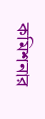কমিশনার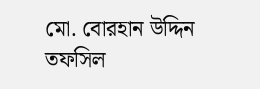মো. বোরহান উদ্দিন তফসিল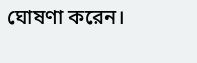ঘোষণা করেন।